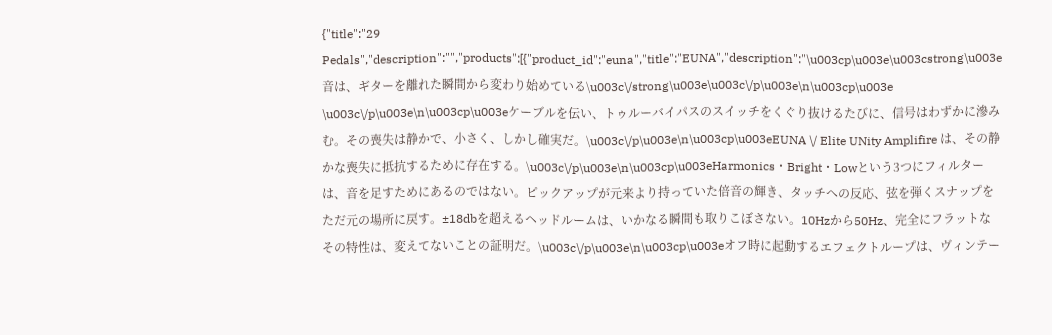{"title":"29 Pedals","description":"","products":[{"product_id":"euna","title":"EUNA","description":"\u003cp\u003e\u003cstrong\u003e音は、ギターを離れた瞬間から変わり始めている\u003c\/strong\u003e\u003c\/p\u003e\n\u003cp\u003e \u003c\/p\u003e\n\u003cp\u003eケーブルを伝い、トゥルーバイパスのスイッチをくぐり抜けるたびに、信号はわずかに滲みむ。その喪失は静かで、小さく、しかし確実だ。\u003c\/p\u003e\n\u003cp\u003eEUNA \/ Elite UNity Amplifire は、その静かな喪失に抵抗するために存在する。\u003c\/p\u003e\n\u003cp\u003eHarmonics・Bright・Lowという3つにフィルターは、音を足すためにあるのではない。ピックアップが元来より持っていた倍音の輝き、タッチへの反応、弦を弾くスナップをただ元の場所に戻す。±18dbを超えるヘッドルームは、いかなる瞬間も取りこぼさない。10Hzから50Hz、完全にフラットなその特性は、変えてないことの証明だ。\u003c\/p\u003e\n\u003cp\u003eオフ時に起動するエフェクトループは、ヴィンテー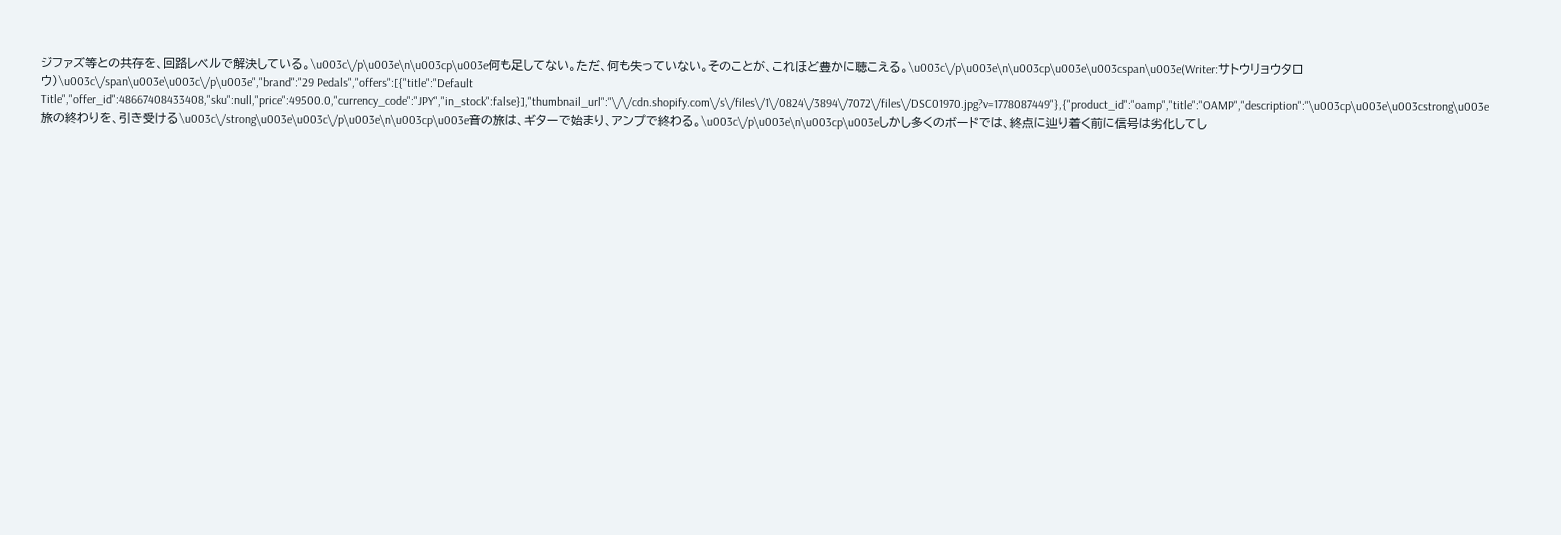ジファズ等との共存を、回路レベルで解決している。\u003c\/p\u003e\n\u003cp\u003e何も足してない。ただ、何も失っていない。そのことが、これほど豊かに聴こえる。\u003c\/p\u003e\n\u003cp\u003e\u003cspan\u003e(Writer:サトウリョウタロウ）\u003c\/span\u003e\u003c\/p\u003e","brand":"29 Pedals","offers":[{"title":"Default Title","offer_id":48667408433408,"sku":null,"price":49500.0,"currency_code":"JPY","in_stock":false}],"thumbnail_url":"\/\/cdn.shopify.com\/s\/files\/1\/0824\/3894\/7072\/files\/DSC01970.jpg?v=1778087449"},{"product_id":"oamp","title":"OAMP","description":"\u003cp\u003e\u003cstrong\u003e旅の終わりを、引き受ける\u003c\/strong\u003e\u003c\/p\u003e\n\u003cp\u003e音の旅は、ギターで始まり、アンプで終わる。\u003c\/p\u003e\n\u003cp\u003eしかし多くのボードでは、終点に辿り着く前に信号は劣化してし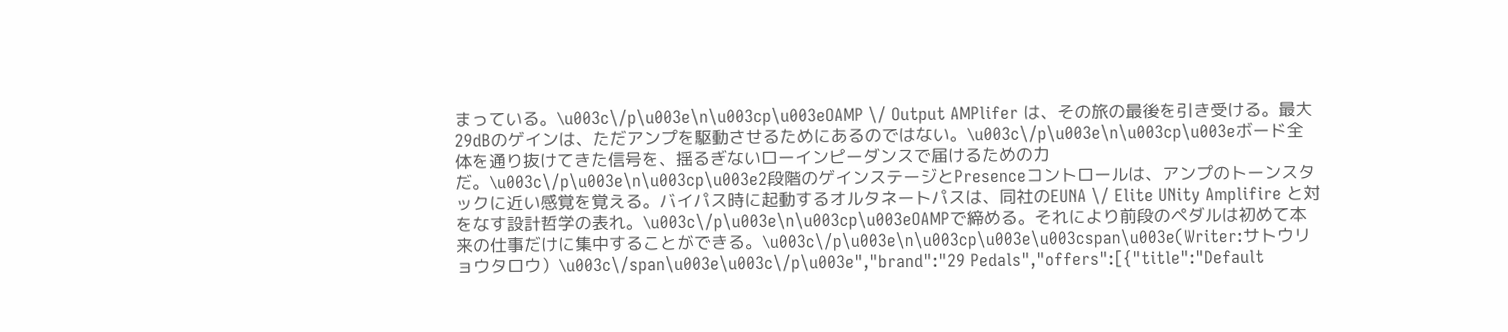まっている。\u003c\/p\u003e\n\u003cp\u003eOAMP \/ Output AMPlifer は、その旅の最後を引き受ける。最大29dBのゲインは、ただアンプを駆動させるためにあるのではない。\u003c\/p\u003e\n\u003cp\u003eボード全体を通り抜けてきた信号を、揺るぎないローインピーダンスで届けるための力だ。\u003c\/p\u003e\n\u003cp\u003e2段階のゲインステージとPresenceコントロールは、アンプのトーンスタックに近い感覚を覚える。バイパス時に起動するオルタネートパスは、同社のEUNA \/ Elite UNity Amplifire と対をなす設計哲学の表れ。\u003c\/p\u003e\n\u003cp\u003eOAMPで締める。それにより前段のペダルは初めて本来の仕事だけに集中することができる。\u003c\/p\u003e\n\u003cp\u003e\u003cspan\u003e(Writer:サトウリョウタロウ）\u003c\/span\u003e\u003c\/p\u003e","brand":"29 Pedals","offers":[{"title":"Default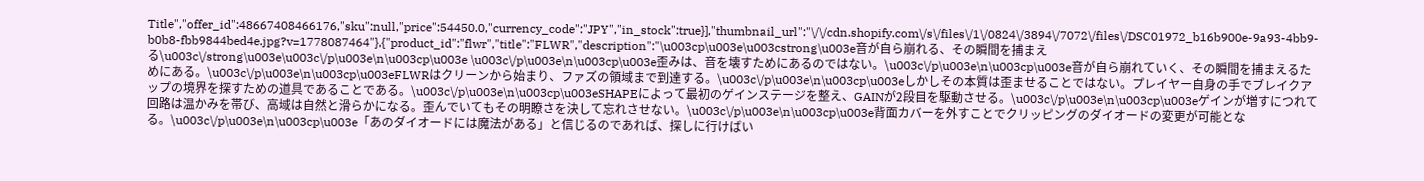Title","offer_id":48667408466176,"sku":null,"price":54450.0,"currency_code":"JPY","in_stock":true}],"thumbnail_url":"\/\/cdn.shopify.com\/s\/files\/1\/0824\/3894\/7072\/files\/DSC01972_b16b900e-9a93-4bb9-b0b8-fbb9844bed4e.jpg?v=1778087464"},{"product_id":"flwr","title":"FLWR","description":"\u003cp\u003e\u003cstrong\u003e音が自ら崩れる、その瞬間を捕まえる\u003c\/strong\u003e\u003c\/p\u003e\n\u003cp\u003e \u003c\/p\u003e\n\u003cp\u003e歪みは、音を壊すためにあるのではない。\u003c\/p\u003e\n\u003cp\u003e音が自ら崩れていく、その瞬間を捕まえるためにある。\u003c\/p\u003e\n\u003cp\u003eFLWRはクリーンから始まり、ファズの領域まで到達する。\u003c\/p\u003e\n\u003cp\u003eしかしその本質は歪ませることではない。プレイヤー自身の手でブレイクアップの境界を探すための道具であることである。\u003c\/p\u003e\n\u003cp\u003eSHAPEによって最初のゲインステージを整え、GAINが2段目を駆動させる。\u003c\/p\u003e\n\u003cp\u003eゲインが増すにつれて回路は温かみを帯び、高域は自然と滑らかになる。歪んでいてもその明瞭さを決して忘れさせない。\u003c\/p\u003e\n\u003cp\u003e背面カバーを外すことでクリッピングのダイオードの変更が可能となる。\u003c\/p\u003e\n\u003cp\u003e「あのダイオードには魔法がある」と信じるのであれば、探しに行けばい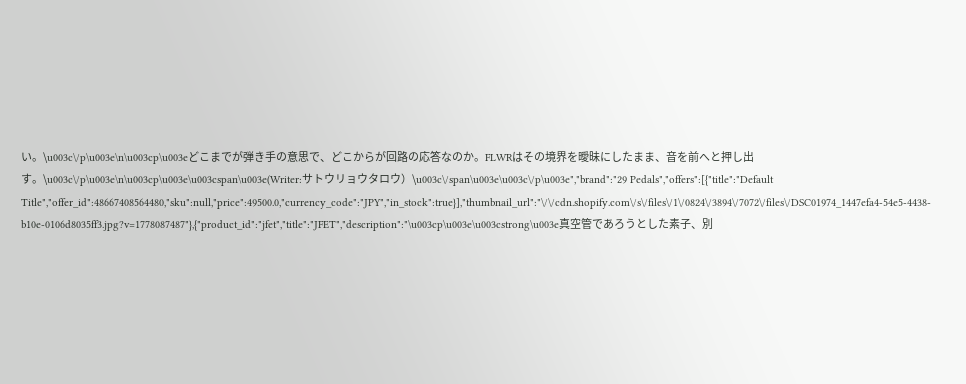い。\u003c\/p\u003e\n\u003cp\u003eどこまでが弾き手の意思で、どこからが回路の応答なのか。FLWRはその境界を曖昧にしたまま、音を前へと押し出す。\u003c\/p\u003e\n\u003cp\u003e\u003cspan\u003e(Writer:サトウリョウタロウ）\u003c\/span\u003e\u003c\/p\u003e","brand":"29 Pedals","offers":[{"title":"Default Title","offer_id":48667408564480,"sku":null,"price":49500.0,"currency_code":"JPY","in_stock":true}],"thumbnail_url":"\/\/cdn.shopify.com\/s\/files\/1\/0824\/3894\/7072\/files\/DSC01974_1447efa4-54e5-4438-b10e-0106d8035ff3.jpg?v=1778087487"},{"product_id":"jfet","title":"JFET","description":"\u003cp\u003e\u003cstrong\u003e真空管であろうとした素子、別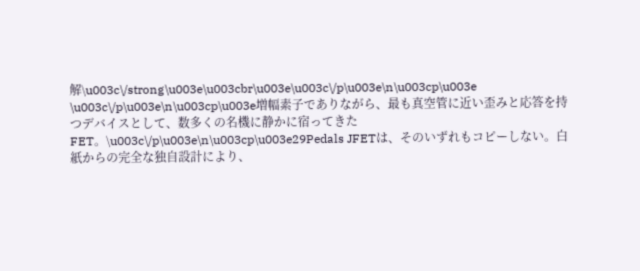解\u003c\/strong\u003e\u003cbr\u003e\u003c\/p\u003e\n\u003cp\u003e \u003c\/p\u003e\n\u003cp\u003e増幅素子でありながら、最も真空管に近い歪みと応答を持つデバイスとして、数多くの名機に静かに宿ってきたFET。\u003c\/p\u003e\n\u003cp\u003e29Pedals JFETは、そのいずれもコピーしない。白紙からの完全な独自設計により、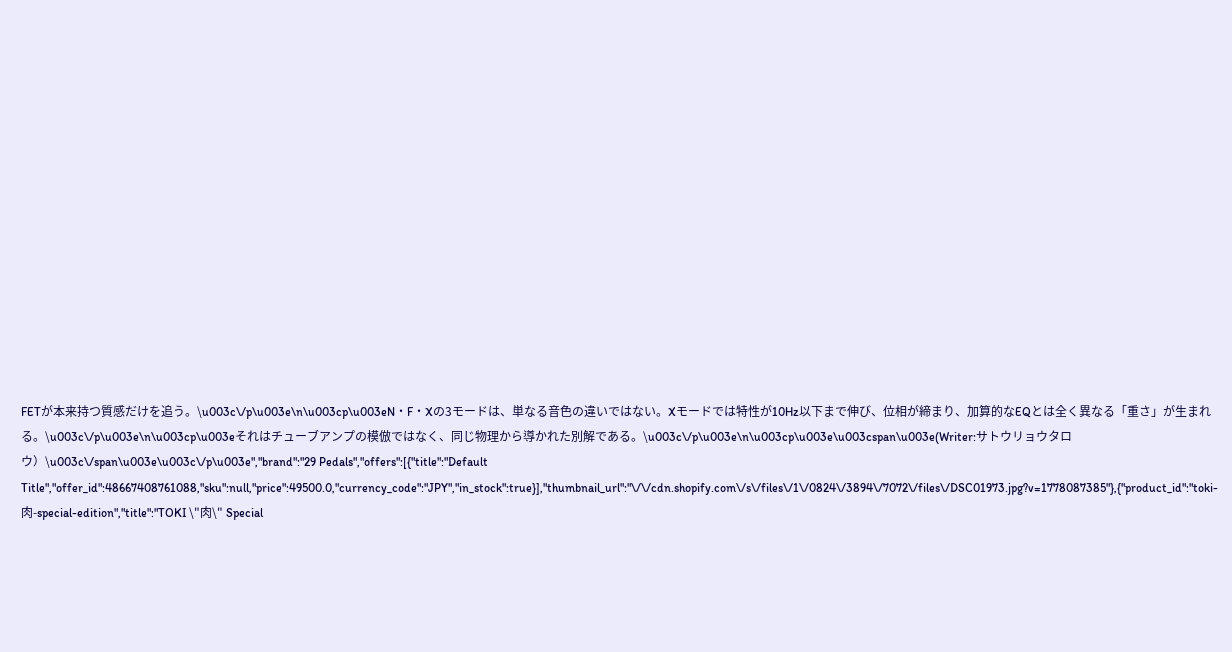FETが本来持つ質感だけを追う。\u003c\/p\u003e\n\u003cp\u003eN・F・Xの3モードは、単なる音色の違いではない。Xモードでは特性が10Hz以下まで伸び、位相が締まり、加算的なEQとは全く異なる「重さ」が生まれる。\u003c\/p\u003e\n\u003cp\u003eそれはチューブアンプの模倣ではなく、同じ物理から導かれた別解である。\u003c\/p\u003e\n\u003cp\u003e\u003cspan\u003e(Writer:サトウリョウタロウ）\u003c\/span\u003e\u003c\/p\u003e","brand":"29 Pedals","offers":[{"title":"Default Title","offer_id":48667408761088,"sku":null,"price":49500.0,"currency_code":"JPY","in_stock":true}],"thumbnail_url":"\/\/cdn.shopify.com\/s\/files\/1\/0824\/3894\/7072\/files\/DSC01973.jpg?v=1778087385"},{"product_id":"toki-肉-special-edition","title":"TOKI \"肉\" Special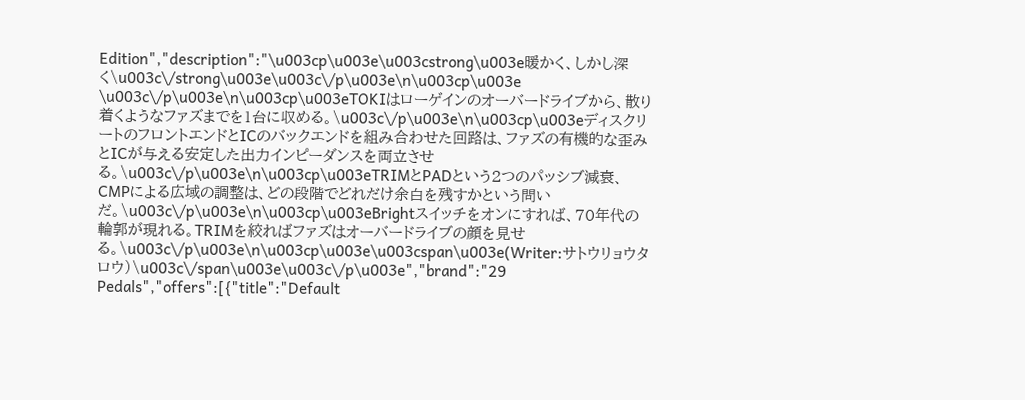Edition","description":"\u003cp\u003e\u003cstrong\u003e暖かく、しかし深く\u003c\/strong\u003e\u003c\/p\u003e\n\u003cp\u003e \u003c\/p\u003e\n\u003cp\u003eTOKIはローゲインのオーバードライブから、散り着くようなファズまでを1台に収める。\u003c\/p\u003e\n\u003cp\u003eディスクリートのフロントエンドとICのバックエンドを組み合わせた回路は、ファズの有機的な歪みとICが与える安定した出力インピーダンスを両立させる。\u003c\/p\u003e\n\u003cp\u003eTRIMとPADという2つのパッシブ減衰、CMPによる広域の調整は、どの段階でどれだけ余白を残すかという問いだ。\u003c\/p\u003e\n\u003cp\u003eBrightスイッチをオンにすれば、70年代の輪郭が現れる。TRIMを絞ればファズはオーバードライブの顔を見せる。\u003c\/p\u003e\n\u003cp\u003e\u003cspan\u003e(Writer:サトウリョウタロウ）\u003c\/span\u003e\u003c\/p\u003e","brand":"29 Pedals","offers":[{"title":"Default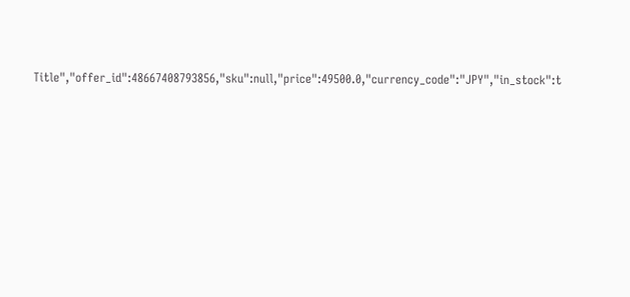Title","offer_id":48667408793856,"sku":null,"price":49500.0,"currency_code":"JPY","in_stock":t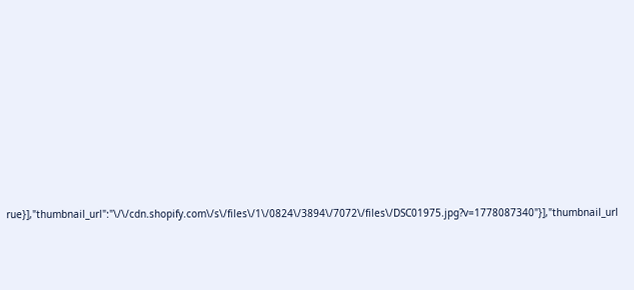rue}],"thumbnail_url":"\/\/cdn.shopify.com\/s\/files\/1\/0824\/3894\/7072\/files\/DSC01975.jpg?v=1778087340"}],"thumbnail_url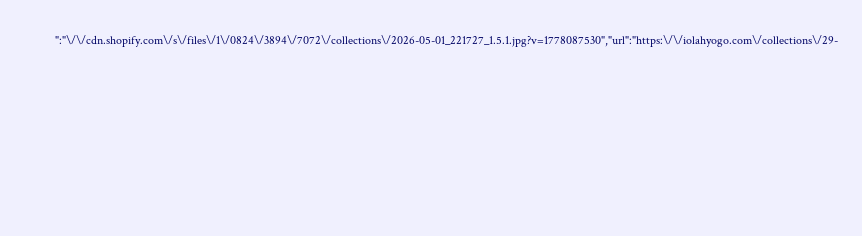":"\/\/cdn.shopify.com\/s\/files\/1\/0824\/3894\/7072\/collections\/2026-05-01_221727_1.5.1.jpg?v=1778087530","url":"https:\/\/iolahyogo.com\/collections\/29-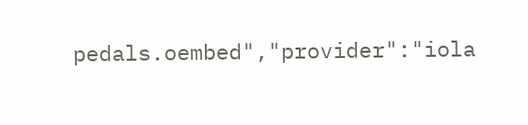pedals.oembed","provider":"iola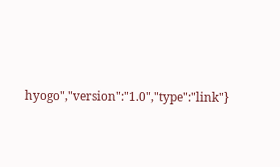hyogo","version":"1.0","type":"link"}